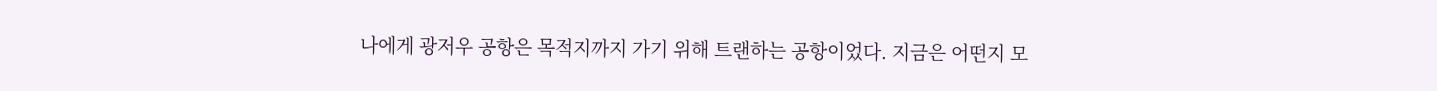나에게 광저우 공항은 목적지까지 가기 위해 트랜하는 공항이었다. 지금은 어떤지 모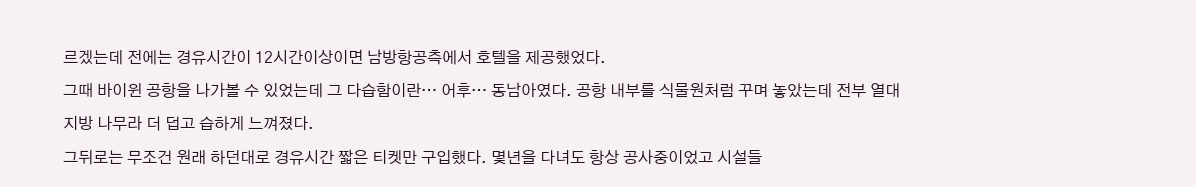르겠는데 전에는 경유시간이 12시간이상이면 남방항공측에서 호텔을 제공했었다.
그때 바이윈 공항을 나가볼 수 있었는데 그 다습함이란… 어후… 동남아였다. 공항 내부를 식물원처럼 꾸며 놓았는데 전부 열대지방 나무라 더 덥고 습하게 느껴졌다.
그뒤로는 무조건 원래 하던대로 경유시간 짧은 티켓만 구입했다. 몇년을 다녀도 항상 공사중이었고 시설들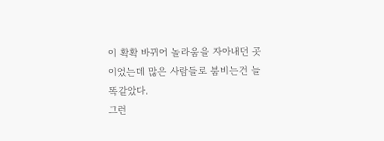이 확확 바뀌어 놀라움을 자아내던 곳이었는데 많은 사람들로 붐비는건 늘 똑같았다.
그런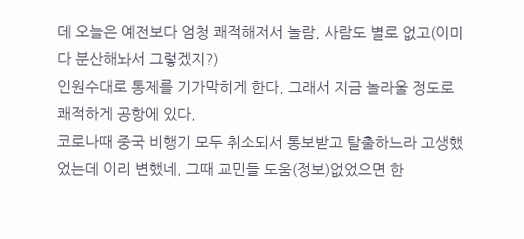데 오늘은 예전보다 엄청 쾌적해저서 놀람. 사람도 별로 없고(이미 다 분산해놔서 그렇겠지?)
인원수대로 통제를 기가막히게 한다. 그래서 지금 놀라울 정도로 쾌적하게 공항에 있다.
코로나때 중국 비행기 모두 취소되서 통보받고 탈출하느라 고생했었는데 이리 변했네. 그때 교민들 도움(정보)없었으면 한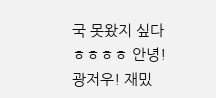국 못왔지 싶다 ㅎㅎㅎㅎ 안녕!
광저우! 재밌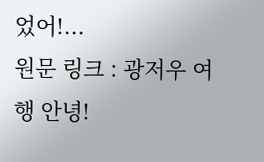었어!...
원문 링크 : 광저우 여행 안녕!